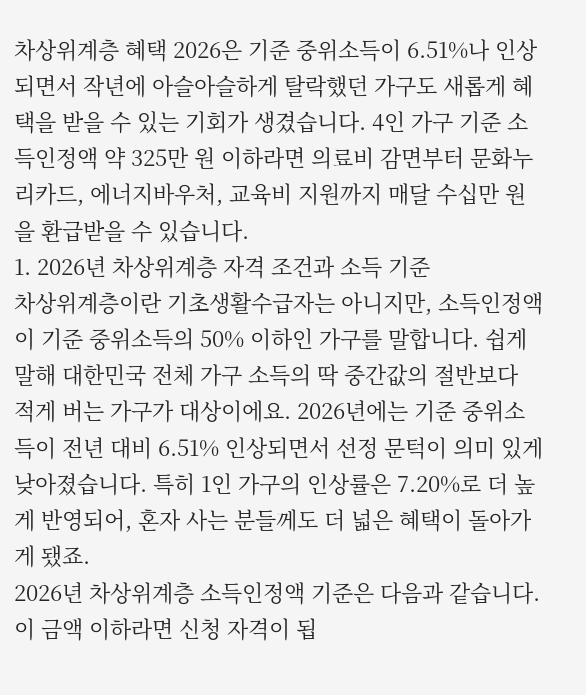차상위계층 혜택 2026은 기준 중위소득이 6.51%나 인상되면서 작년에 아슬아슬하게 탈락했던 가구도 새롭게 혜택을 받을 수 있는 기회가 생겼습니다. 4인 가구 기준 소득인정액 약 325만 원 이하라면 의료비 감면부터 문화누리카드, 에너지바우처, 교육비 지원까지 매달 수십만 원을 환급받을 수 있습니다.
1. 2026년 차상위계층 자격 조건과 소득 기준
차상위계층이란 기초생활수급자는 아니지만, 소득인정액이 기준 중위소득의 50% 이하인 가구를 말합니다. 쉽게 말해 대한민국 전체 가구 소득의 딱 중간값의 절반보다 적게 버는 가구가 대상이에요. 2026년에는 기준 중위소득이 전년 대비 6.51% 인상되면서 선정 문턱이 의미 있게 낮아졌습니다. 특히 1인 가구의 인상률은 7.20%로 더 높게 반영되어, 혼자 사는 분들께도 더 넓은 혜택이 돌아가게 됐죠.
2026년 차상위계층 소득인정액 기준은 다음과 같습니다. 이 금액 이하라면 신청 자격이 됩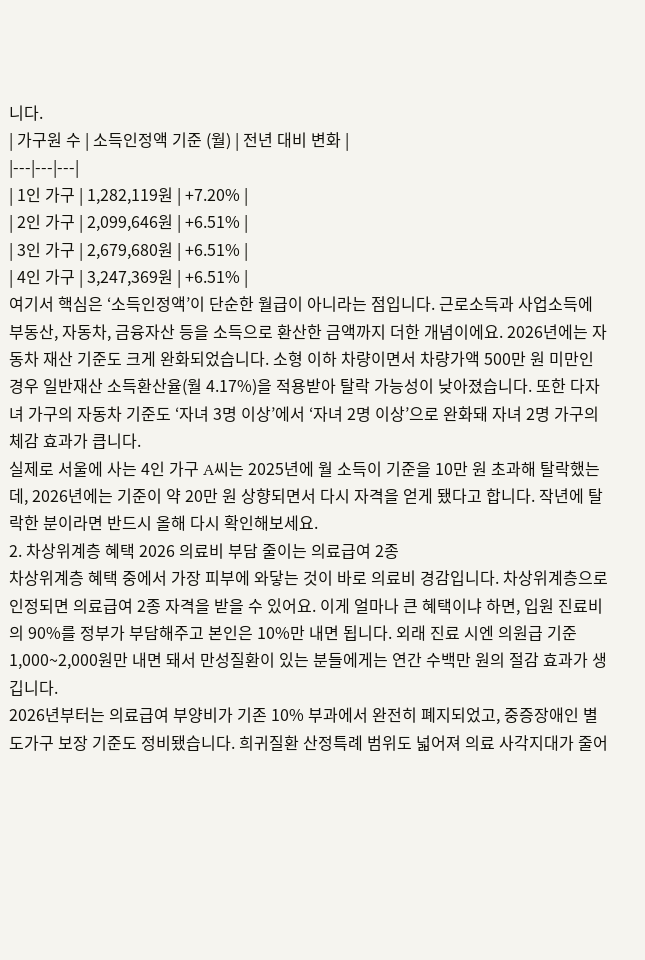니다.
| 가구원 수 | 소득인정액 기준 (월) | 전년 대비 변화 |
|---|---|---|
| 1인 가구 | 1,282,119원 | +7.20% |
| 2인 가구 | 2,099,646원 | +6.51% |
| 3인 가구 | 2,679,680원 | +6.51% |
| 4인 가구 | 3,247,369원 | +6.51% |
여기서 핵심은 ‘소득인정액’이 단순한 월급이 아니라는 점입니다. 근로소득과 사업소득에 부동산, 자동차, 금융자산 등을 소득으로 환산한 금액까지 더한 개념이에요. 2026년에는 자동차 재산 기준도 크게 완화되었습니다. 소형 이하 차량이면서 차량가액 500만 원 미만인 경우 일반재산 소득환산율(월 4.17%)을 적용받아 탈락 가능성이 낮아졌습니다. 또한 다자녀 가구의 자동차 기준도 ‘자녀 3명 이상’에서 ‘자녀 2명 이상’으로 완화돼 자녀 2명 가구의 체감 효과가 큽니다.
실제로 서울에 사는 4인 가구 A씨는 2025년에 월 소득이 기준을 10만 원 초과해 탈락했는데, 2026년에는 기준이 약 20만 원 상향되면서 다시 자격을 얻게 됐다고 합니다. 작년에 탈락한 분이라면 반드시 올해 다시 확인해보세요.
2. 차상위계층 혜택 2026 의료비 부담 줄이는 의료급여 2종
차상위계층 혜택 중에서 가장 피부에 와닿는 것이 바로 의료비 경감입니다. 차상위계층으로 인정되면 의료급여 2종 자격을 받을 수 있어요. 이게 얼마나 큰 혜택이냐 하면, 입원 진료비의 90%를 정부가 부담해주고 본인은 10%만 내면 됩니다. 외래 진료 시엔 의원급 기준 1,000~2,000원만 내면 돼서 만성질환이 있는 분들에게는 연간 수백만 원의 절감 효과가 생깁니다.
2026년부터는 의료급여 부양비가 기존 10% 부과에서 완전히 폐지되었고, 중증장애인 별도가구 보장 기준도 정비됐습니다. 희귀질환 산정특례 범위도 넓어져 의료 사각지대가 줄어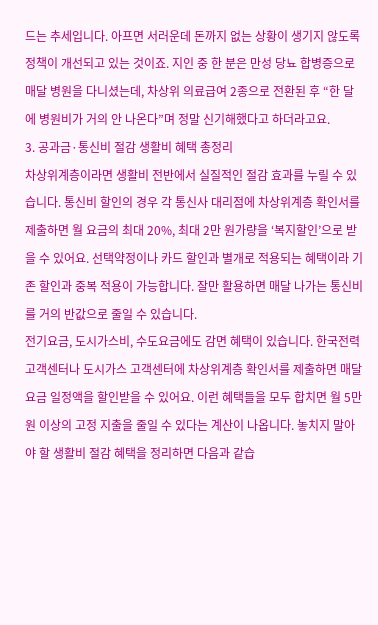드는 추세입니다. 아프면 서러운데 돈까지 없는 상황이 생기지 않도록 정책이 개선되고 있는 것이죠. 지인 중 한 분은 만성 당뇨 합병증으로 매달 병원을 다니셨는데, 차상위 의료급여 2종으로 전환된 후 “한 달에 병원비가 거의 안 나온다”며 정말 신기해했다고 하더라고요.
3. 공과금·통신비 절감 생활비 혜택 총정리
차상위계층이라면 생활비 전반에서 실질적인 절감 효과를 누릴 수 있습니다. 통신비 할인의 경우 각 통신사 대리점에 차상위계층 확인서를 제출하면 월 요금의 최대 20%, 최대 2만 원가량을 ‘복지할인’으로 받을 수 있어요. 선택약정이나 카드 할인과 별개로 적용되는 혜택이라 기존 할인과 중복 적용이 가능합니다. 잘만 활용하면 매달 나가는 통신비를 거의 반값으로 줄일 수 있습니다.
전기요금, 도시가스비, 수도요금에도 감면 혜택이 있습니다. 한국전력 고객센터나 도시가스 고객센터에 차상위계층 확인서를 제출하면 매달 요금 일정액을 할인받을 수 있어요. 이런 혜택들을 모두 합치면 월 5만 원 이상의 고정 지출을 줄일 수 있다는 계산이 나옵니다. 놓치지 말아야 할 생활비 절감 혜택을 정리하면 다음과 같습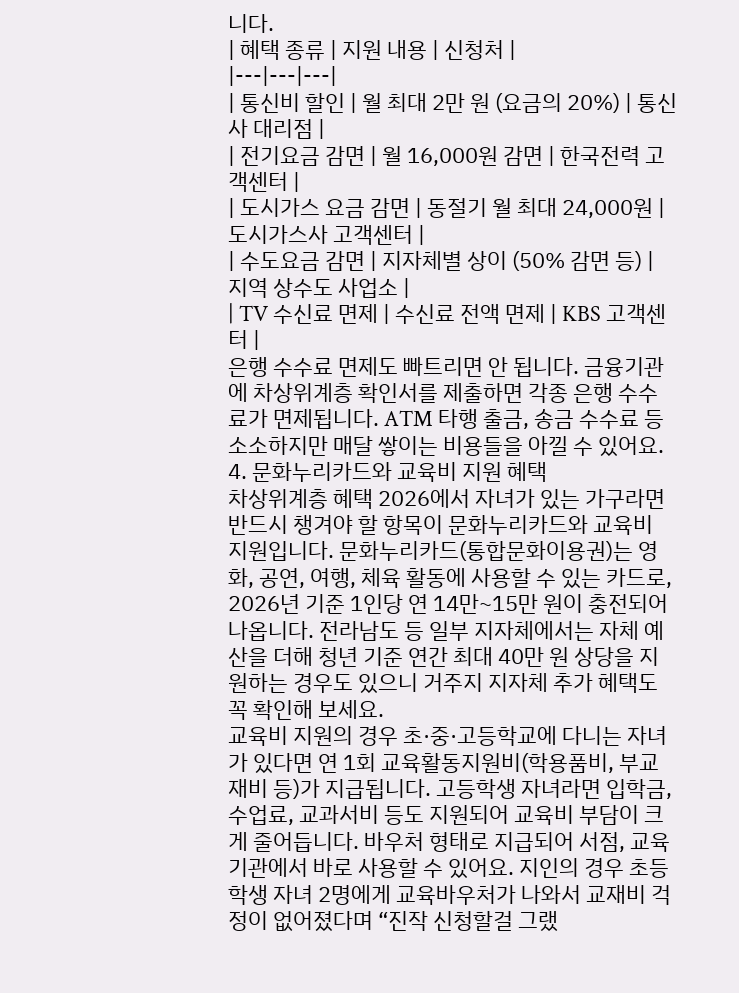니다.
| 혜택 종류 | 지원 내용 | 신청처 |
|---|---|---|
| 통신비 할인 | 월 최대 2만 원 (요금의 20%) | 통신사 대리점 |
| 전기요금 감면 | 월 16,000원 감면 | 한국전력 고객센터 |
| 도시가스 요금 감면 | 동절기 월 최대 24,000원 | 도시가스사 고객센터 |
| 수도요금 감면 | 지자체별 상이 (50% 감면 등) | 지역 상수도 사업소 |
| TV 수신료 면제 | 수신료 전액 면제 | KBS 고객센터 |
은행 수수료 면제도 빠트리면 안 됩니다. 금융기관에 차상위계층 확인서를 제출하면 각종 은행 수수료가 면제됩니다. ATM 타행 출금, 송금 수수료 등 소소하지만 매달 쌓이는 비용들을 아낄 수 있어요.
4. 문화누리카드와 교육비 지원 혜택
차상위계층 혜택 2026에서 자녀가 있는 가구라면 반드시 챙겨야 할 항목이 문화누리카드와 교육비 지원입니다. 문화누리카드(통합문화이용권)는 영화, 공연, 여행, 체육 활동에 사용할 수 있는 카드로, 2026년 기준 1인당 연 14만~15만 원이 충전되어 나옵니다. 전라남도 등 일부 지자체에서는 자체 예산을 더해 청년 기준 연간 최대 40만 원 상당을 지원하는 경우도 있으니 거주지 지자체 추가 혜택도 꼭 확인해 보세요.
교육비 지원의 경우 초·중·고등학교에 다니는 자녀가 있다면 연 1회 교육활동지원비(학용품비, 부교재비 등)가 지급됩니다. 고등학생 자녀라면 입학금, 수업료, 교과서비 등도 지원되어 교육비 부담이 크게 줄어듭니다. 바우처 형태로 지급되어 서점, 교육기관에서 바로 사용할 수 있어요. 지인의 경우 초등학생 자녀 2명에게 교육바우처가 나와서 교재비 걱정이 없어졌다며 “진작 신청할걸 그랬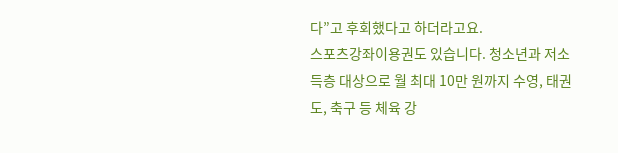다”고 후회했다고 하더라고요.
스포츠강좌이용권도 있습니다. 청소년과 저소득층 대상으로 월 최대 10만 원까지 수영, 태권도, 축구 등 체육 강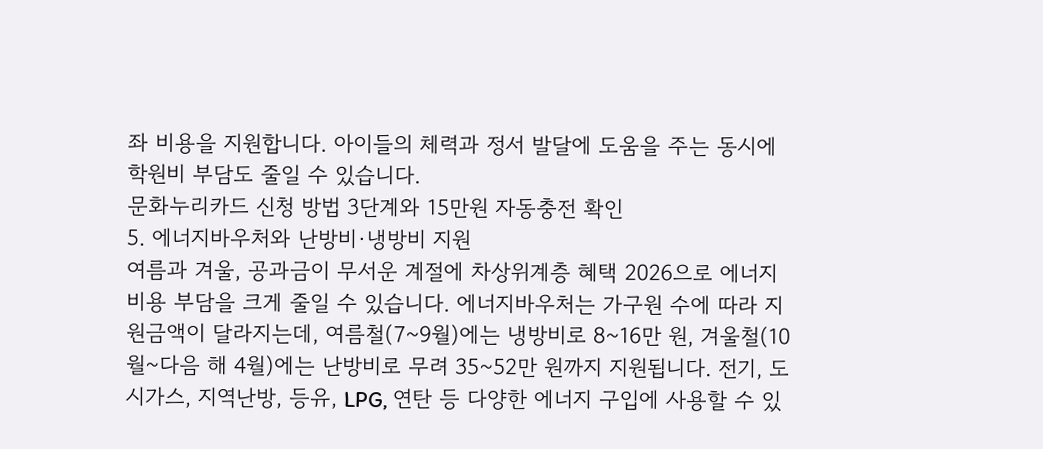좌 비용을 지원합니다. 아이들의 체력과 정서 발달에 도움을 주는 동시에 학원비 부담도 줄일 수 있습니다.
문화누리카드 신청 방법 3단계와 15만원 자동충전 확인
5. 에너지바우처와 난방비·냉방비 지원
여름과 겨울, 공과금이 무서운 계절에 차상위계층 혜택 2026으로 에너지 비용 부담을 크게 줄일 수 있습니다. 에너지바우처는 가구원 수에 따라 지원금액이 달라지는데, 여름철(7~9월)에는 냉방비로 8~16만 원, 겨울철(10월~다음 해 4월)에는 난방비로 무려 35~52만 원까지 지원됩니다. 전기, 도시가스, 지역난방, 등유, LPG, 연탄 등 다양한 에너지 구입에 사용할 수 있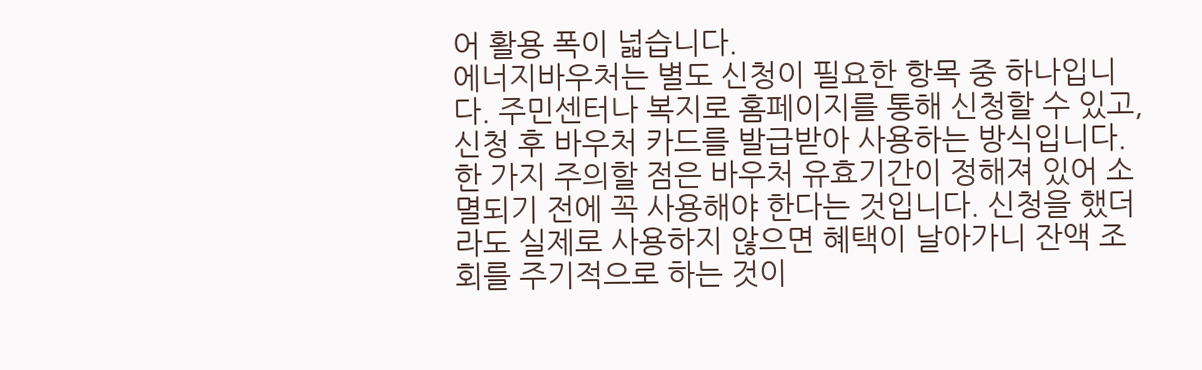어 활용 폭이 넓습니다.
에너지바우처는 별도 신청이 필요한 항목 중 하나입니다. 주민센터나 복지로 홈페이지를 통해 신청할 수 있고, 신청 후 바우처 카드를 발급받아 사용하는 방식입니다. 한 가지 주의할 점은 바우처 유효기간이 정해져 있어 소멸되기 전에 꼭 사용해야 한다는 것입니다. 신청을 했더라도 실제로 사용하지 않으면 혜택이 날아가니 잔액 조회를 주기적으로 하는 것이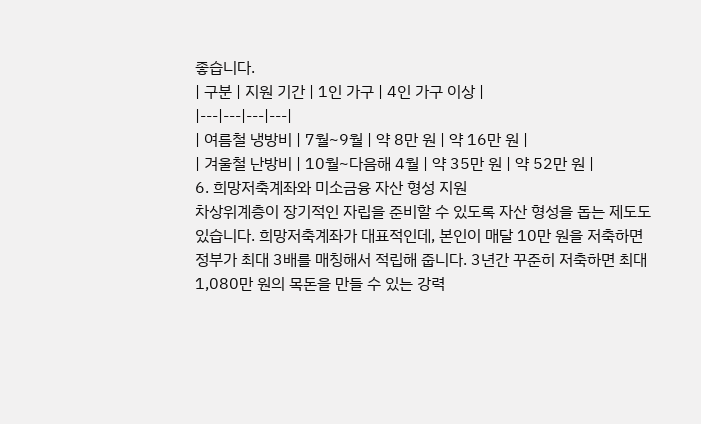좋습니다.
| 구분 | 지원 기간 | 1인 가구 | 4인 가구 이상 |
|---|---|---|---|
| 여름철 냉방비 | 7월~9월 | 약 8만 원 | 약 16만 원 |
| 겨울철 난방비 | 10월~다음해 4월 | 약 35만 원 | 약 52만 원 |
6. 희망저축계좌와 미소금융 자산 형성 지원
차상위계층이 장기적인 자립을 준비할 수 있도록 자산 형성을 돕는 제도도 있습니다. 희망저축계좌가 대표적인데, 본인이 매달 10만 원을 저축하면 정부가 최대 3배를 매칭해서 적립해 줍니다. 3년간 꾸준히 저축하면 최대 1,080만 원의 목돈을 만들 수 있는 강력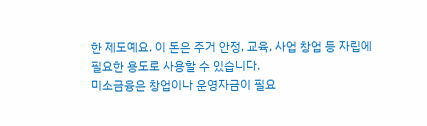한 제도예요. 이 돈은 주거 안정, 교육, 사업 창업 등 자립에 필요한 용도로 사용할 수 있습니다.
미소금융은 창업이나 운영자금이 필요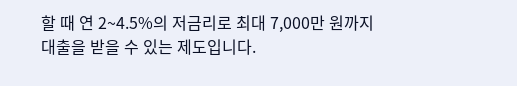할 때 연 2~4.5%의 저금리로 최대 7,000만 원까지 대출을 받을 수 있는 제도입니다.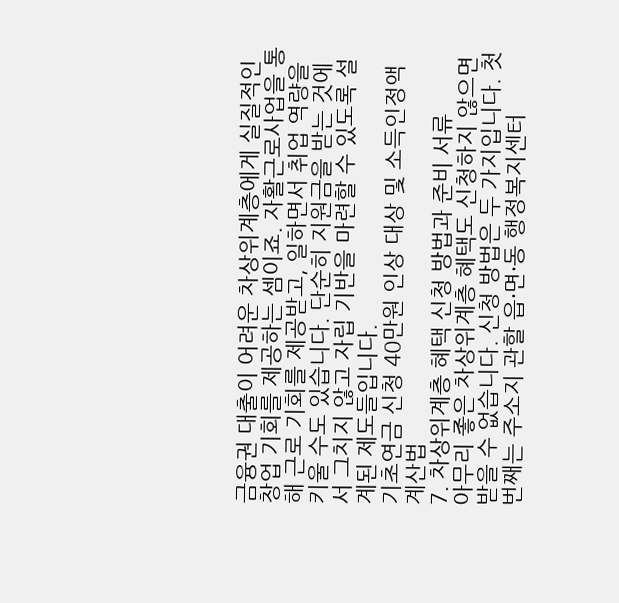금융권 대출이 어려운 차상위계층에게 실질적인 창업 기회를 제공하는 셈이죠. 자활근로사업을 통해 근로 기회를 제공받고, 일하면서 취업 역량을 키울 수도 있습니다. 단순히 지원금을 받는 것에서 그치지 않고 자립 기반을 마련할 수 있도록 설계된 제도들입니다.
기초연금 신청 40만원 인상 대상 및 소득인정액 계산법
7. 차상위계층 혜택 신청 방법과 준비 서류
아무리 좋은 차상위계층 혜택도 신청하지 않으면 받을 수 없습니다. 신청 방법은 두 가지입니다. 첫 번째는 주소지 관할 읍·면·동 행정복지센터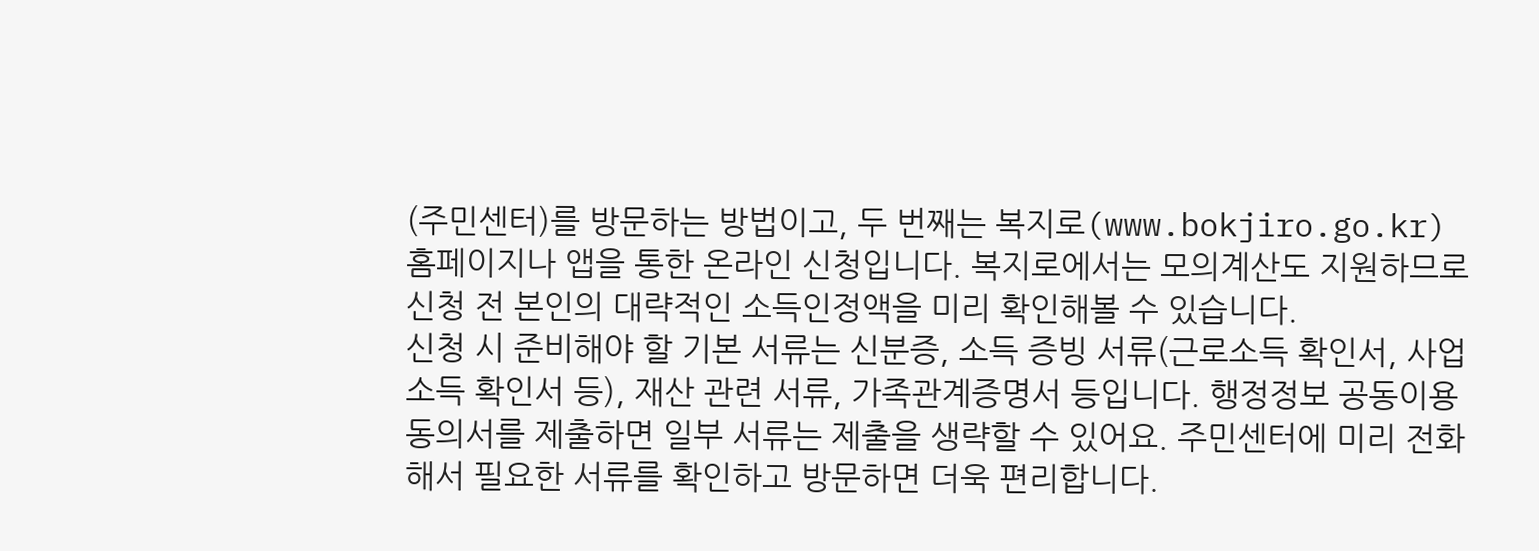(주민센터)를 방문하는 방법이고, 두 번째는 복지로(www.bokjiro.go.kr) 홈페이지나 앱을 통한 온라인 신청입니다. 복지로에서는 모의계산도 지원하므로 신청 전 본인의 대략적인 소득인정액을 미리 확인해볼 수 있습니다.
신청 시 준비해야 할 기본 서류는 신분증, 소득 증빙 서류(근로소득 확인서, 사업소득 확인서 등), 재산 관련 서류, 가족관계증명서 등입니다. 행정정보 공동이용 동의서를 제출하면 일부 서류는 제출을 생략할 수 있어요. 주민센터에 미리 전화해서 필요한 서류를 확인하고 방문하면 더욱 편리합니다.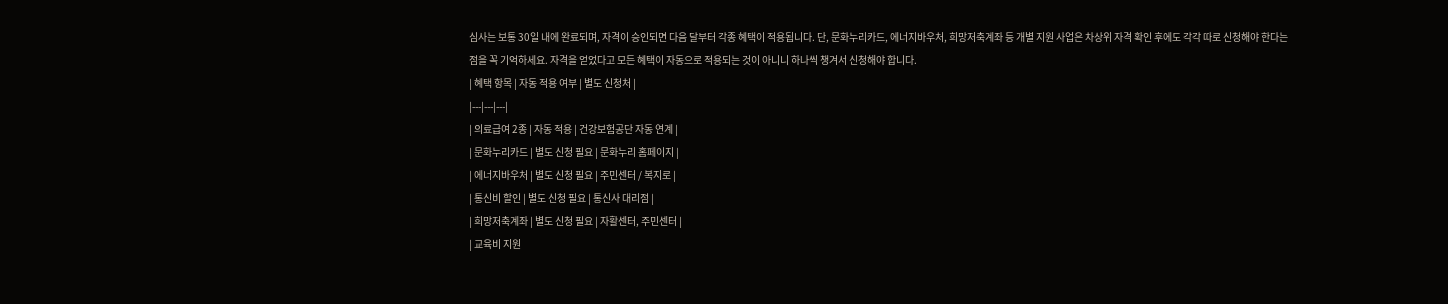심사는 보통 30일 내에 완료되며, 자격이 승인되면 다음 달부터 각종 혜택이 적용됩니다. 단, 문화누리카드, 에너지바우처, 희망저축계좌 등 개별 지원 사업은 차상위 자격 확인 후에도 각각 따로 신청해야 한다는 점을 꼭 기억하세요. 자격을 얻었다고 모든 혜택이 자동으로 적용되는 것이 아니니 하나씩 챙겨서 신청해야 합니다.
| 혜택 항목 | 자동 적용 여부 | 별도 신청처 |
|---|---|---|
| 의료급여 2종 | 자동 적용 | 건강보험공단 자동 연계 |
| 문화누리카드 | 별도 신청 필요 | 문화누리 홈페이지 |
| 에너지바우처 | 별도 신청 필요 | 주민센터 / 복지로 |
| 통신비 할인 | 별도 신청 필요 | 통신사 대리점 |
| 희망저축계좌 | 별도 신청 필요 | 자활센터, 주민센터 |
| 교육비 지원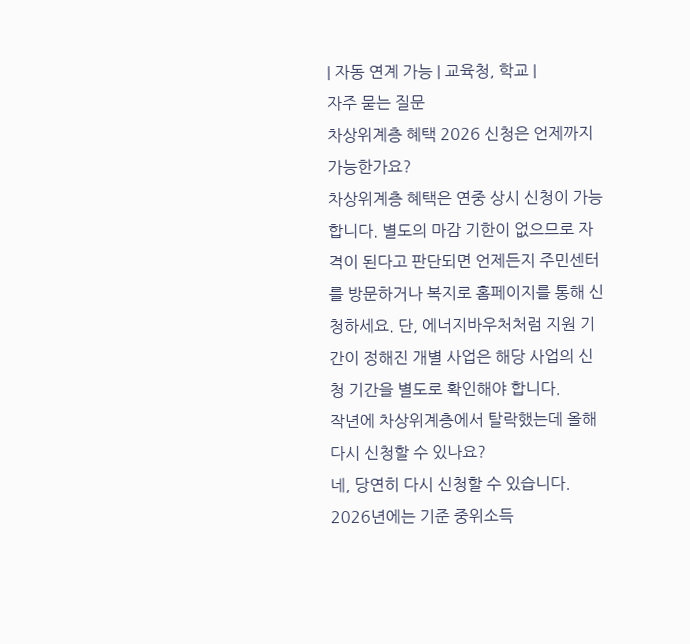| 자동 연계 가능 | 교육청, 학교 |
자주 묻는 질문
차상위계층 혜택 2026 신청은 언제까지 가능한가요?
차상위계층 혜택은 연중 상시 신청이 가능합니다. 별도의 마감 기한이 없으므로 자격이 된다고 판단되면 언제든지 주민센터를 방문하거나 복지로 홈페이지를 통해 신청하세요. 단, 에너지바우처처럼 지원 기간이 정해진 개별 사업은 해당 사업의 신청 기간을 별도로 확인해야 합니다.
작년에 차상위계층에서 탈락했는데 올해 다시 신청할 수 있나요?
네, 당연히 다시 신청할 수 있습니다. 2026년에는 기준 중위소득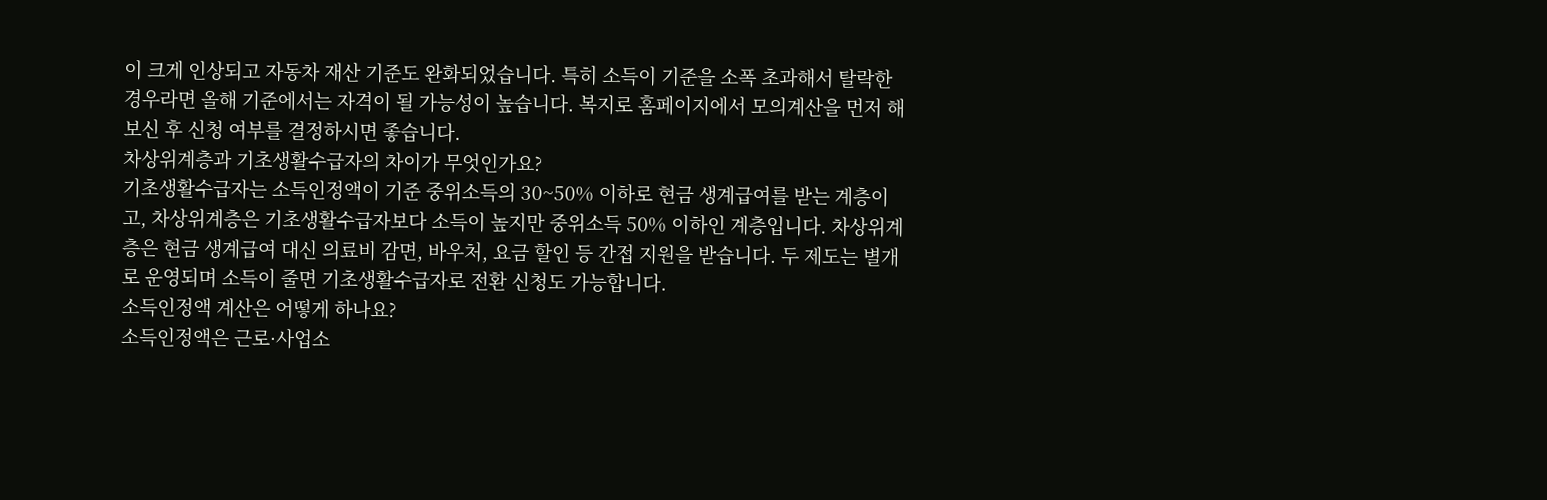이 크게 인상되고 자동차 재산 기준도 완화되었습니다. 특히 소득이 기준을 소폭 초과해서 탈락한 경우라면 올해 기준에서는 자격이 될 가능성이 높습니다. 복지로 홈페이지에서 모의계산을 먼저 해보신 후 신청 여부를 결정하시면 좋습니다.
차상위계층과 기초생활수급자의 차이가 무엇인가요?
기초생활수급자는 소득인정액이 기준 중위소득의 30~50% 이하로 현금 생계급여를 받는 계층이고, 차상위계층은 기초생활수급자보다 소득이 높지만 중위소득 50% 이하인 계층입니다. 차상위계층은 현금 생계급여 대신 의료비 감면, 바우처, 요금 할인 등 간접 지원을 받습니다. 두 제도는 별개로 운영되며 소득이 줄면 기초생활수급자로 전환 신청도 가능합니다.
소득인정액 계산은 어떻게 하나요?
소득인정액은 근로·사업소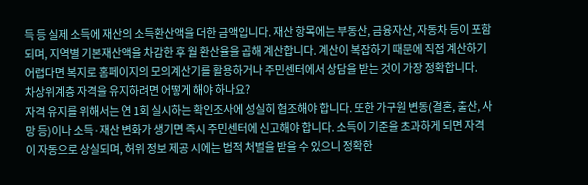득 등 실제 소득에 재산의 소득환산액을 더한 금액입니다. 재산 항목에는 부동산, 금융자산, 자동차 등이 포함되며, 지역별 기본재산액을 차감한 후 월 환산율을 곱해 계산합니다. 계산이 복잡하기 때문에 직접 계산하기 어렵다면 복지로 홈페이지의 모의계산기를 활용하거나 주민센터에서 상담을 받는 것이 가장 정확합니다.
차상위계층 자격을 유지하려면 어떻게 해야 하나요?
자격 유지를 위해서는 연 1회 실시하는 확인조사에 성실히 협조해야 합니다. 또한 가구원 변동(결혼, 출산, 사망 등)이나 소득·재산 변화가 생기면 즉시 주민센터에 신고해야 합니다. 소득이 기준을 초과하게 되면 자격이 자동으로 상실되며, 허위 정보 제공 시에는 법적 처벌을 받을 수 있으니 정확한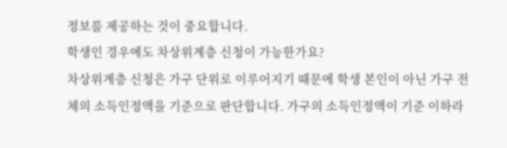정보를 제공하는 것이 중요합니다.
학생인 경우에도 차상위계층 신청이 가능한가요?
차상위계층 신청은 가구 단위로 이루어지기 때문에 학생 본인이 아닌 가구 전체의 소득인정액을 기준으로 판단합니다. 가구의 소득인정액이 기준 이하라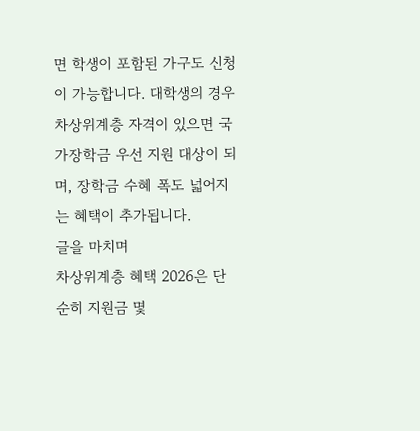면 학생이 포함된 가구도 신청이 가능합니다. 대학생의 경우 차상위계층 자격이 있으면 국가장학금 우선 지원 대상이 되며, 장학금 수혜 폭도 넓어지는 혜택이 추가됩니다.
글을 마치며
차상위계층 혜택 2026은 단순히 지원금 몇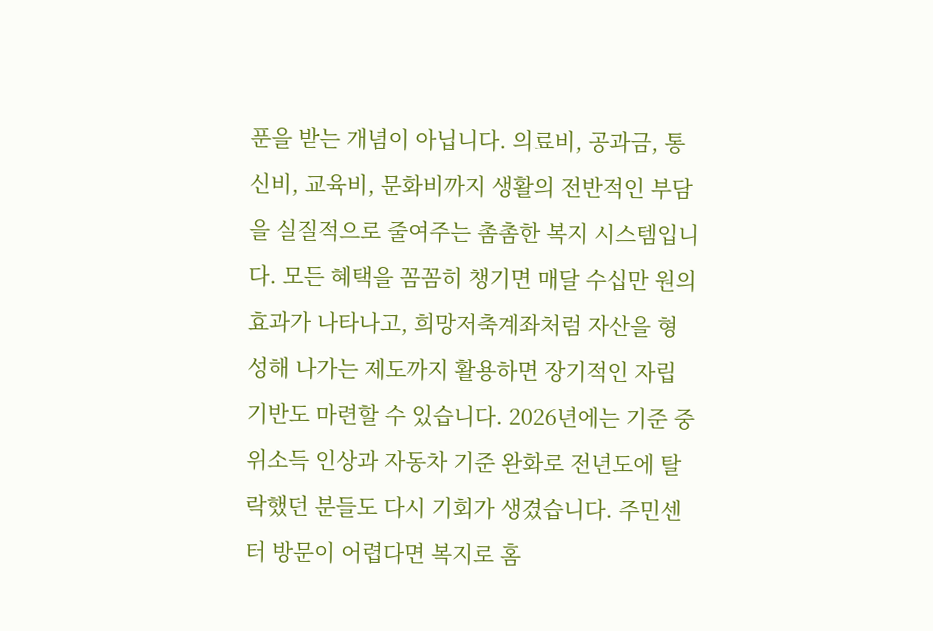푼을 받는 개념이 아닙니다. 의료비, 공과금, 통신비, 교육비, 문화비까지 생활의 전반적인 부담을 실질적으로 줄여주는 촘촘한 복지 시스템입니다. 모든 혜택을 꼼꼼히 챙기면 매달 수십만 원의 효과가 나타나고, 희망저축계좌처럼 자산을 형성해 나가는 제도까지 활용하면 장기적인 자립 기반도 마련할 수 있습니다. 2026년에는 기준 중위소득 인상과 자동차 기준 완화로 전년도에 탈락했던 분들도 다시 기회가 생겼습니다. 주민센터 방문이 어렵다면 복지로 홈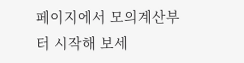페이지에서 모의계산부터 시작해 보세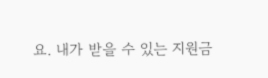요. 내가 받을 수 있는 지원금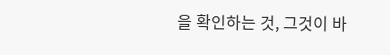을 확인하는 것, 그것이 바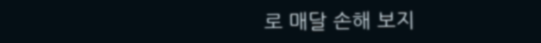로 매달 손해 보지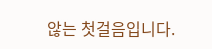않는 첫걸음입니다.